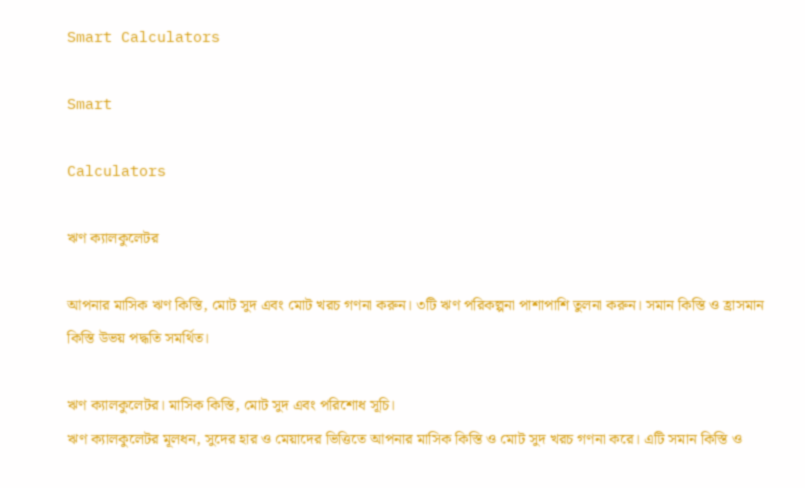Smart Calculators

Smart

Calculators

ঋণ ক্যালকুলেটর

আপনার মাসিক ঋণ কিস্তি, মোট সুদ এবং মোট খরচ গণনা করুন। ৩টি ঋণ পরিকল্পনা পাশাপাশি তুলনা করুন। সমান কিস্তি ও হ্রাসমান কিস্তি উভয় পদ্ধতি সমর্থিত।

ঋণ ক্যালকুলেটর। মাসিক কিস্তি, মোট সুদ এবং পরিশোধ সূচি।
ঋণ ক্যালকুলেটর মূলধন, সুদের হার ও মেয়াদের ভিত্তিতে আপনার মাসিক কিস্তি ও মোট সুদ খরচ গণনা করে। এটি সমান কিস্তি ও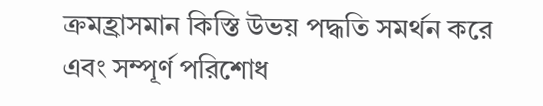ক্রমহ্রাসমান কিস্তি উভয় পদ্ধতি সমর্থন করে এবং সম্পূর্ণ পরিশোধ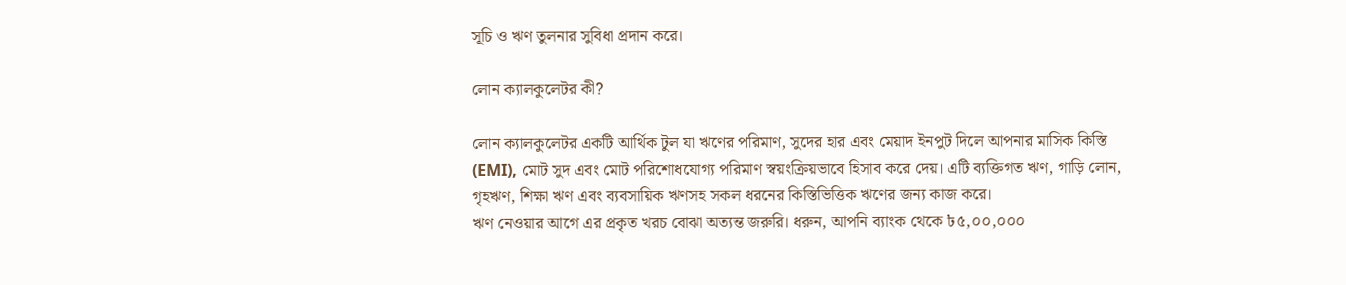সূচি ও ঋণ তুলনার সুবিধা প্রদান করে।

লোন ক্যালকুলেটর কী?

লোন ক্যালকুলেটর একটি আর্থিক টুল যা ঋণের পরিমাণ, সুদের হার এবং মেয়াদ ইনপুট দিলে আপনার মাসিক কিস্তি (EMI), মোট সুদ এবং মোট পরিশোধযোগ্য পরিমাণ স্বয়ংক্রিয়ভাবে হিসাব করে দেয়। এটি ব্যক্তিগত ঋণ, গাড়ি লোন, গৃহঋণ, শিক্ষা ঋণ এবং ব্যবসায়িক ঋণসহ সকল ধরনের কিস্তিভিত্তিক ঋণের জন্য কাজ করে।
ঋণ নেওয়ার আগে এর প্রকৃত খরচ বোঝা অত্যন্ত জরুরি। ধরুন, আপনি ব্যাংক থেকে ৳৫,০০,০০০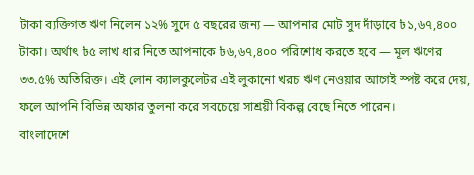টাকা ব্যক্তিগত ঋণ নিলেন ১২% সুদে ৫ বছরের জন্য — আপনার মোট সুদ দাঁড়াবে ৳১,৬৭,৪০০ টাকা। অর্থাৎ ৳৫ লাখ ধার নিতে আপনাকে ৳৬,৬৭,৪০০ পরিশোধ করতে হবে — মূল ঋণের ৩৩.৫% অতিরিক্ত। এই লোন ক্যালকুলেটর এই লুকানো খরচ ঋণ নেওয়ার আগেই স্পষ্ট করে দেয়, ফলে আপনি বিভিন্ন অফার তুলনা করে সবচেয়ে সাশ্রয়ী বিকল্প বেছে নিতে পারেন।
বাংলাদেশে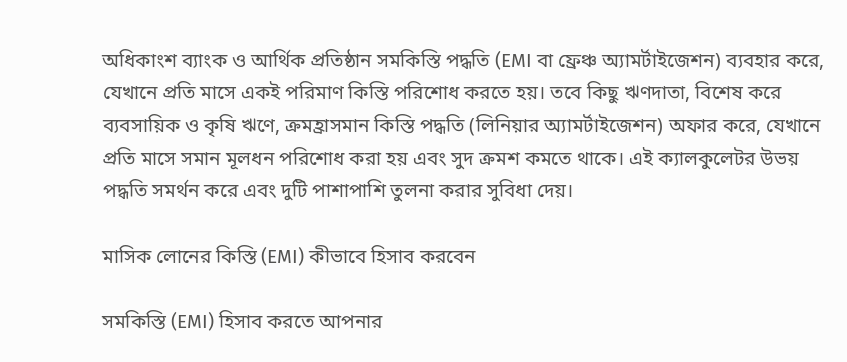অধিকাংশ ব্যাংক ও আর্থিক প্রতিষ্ঠান সমকিস্তি পদ্ধতি (EMI বা ফ্রেঞ্চ অ্যামর্টাইজেশন) ব্যবহার করে, যেখানে প্রতি মাসে একই পরিমাণ কিস্তি পরিশোধ করতে হয়। তবে কিছু ঋণদাতা, বিশেষ করে ব্যবসায়িক ও কৃষি ঋণে, ক্রমহ্রাসমান কিস্তি পদ্ধতি (লিনিয়ার অ্যামর্টাইজেশন) অফার করে, যেখানে প্রতি মাসে সমান মূলধন পরিশোধ করা হয় এবং সুদ ক্রমশ কমতে থাকে। এই ক্যালকুলেটর উভয় পদ্ধতি সমর্থন করে এবং দুটি পাশাপাশি তুলনা করার সুবিধা দেয়।

মাসিক লোনের কিস্তি (EMI) কীভাবে হিসাব করবেন

সমকিস্তি (EMI) হিসাব করতে আপনার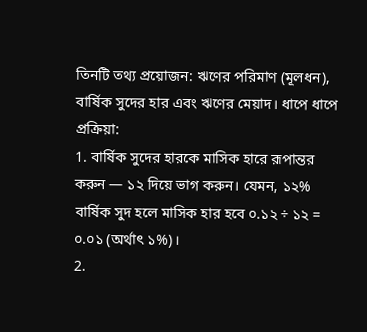তিনটি তথ্য প্রয়োজন: ঋণের পরিমাণ (মূলধন), বার্ষিক সুদের হার এবং ঋণের মেয়াদ। ধাপে ধাপে প্রক্রিয়া:
1. বার্ষিক সুদের হারকে মাসিক হারে রূপান্তর করুন — ১২ দিয়ে ভাগ করুন। যেমন, ১২% বার্ষিক সুদ হলে মাসিক হার হবে ০.১২ ÷ ১২ = ০.০১ (অর্থাৎ ১%)।
2.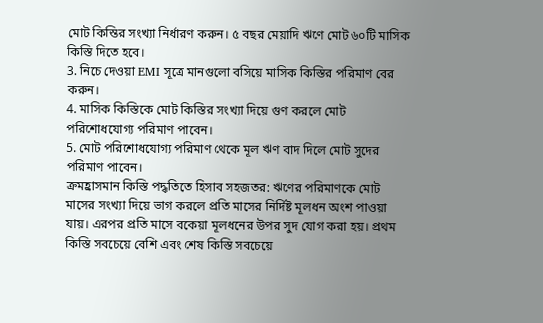মোট কিস্তির সংখ্যা নির্ধারণ করুন। ৫ বছর মেয়াদি ঋণে মোট ৬০টি মাসিক কিস্তি দিতে হবে।
3. নিচে দেওয়া EMI সূত্রে মানগুলো বসিয়ে মাসিক কিস্তির পরিমাণ বের করুন।
4. মাসিক কিস্তিকে মোট কিস্তির সংখ্যা দিয়ে গুণ করলে মোট পরিশোধযোগ্য পরিমাণ পাবেন।
5. মোট পরিশোধযোগ্য পরিমাণ থেকে মূল ঋণ বাদ দিলে মোট সুদের পরিমাণ পাবেন।
ক্রমহ্রাসমান কিস্তি পদ্ধতিতে হিসাব সহজতর: ঋণের পরিমাণকে মোট মাসের সংখ্যা দিয়ে ভাগ করলে প্রতি মাসের নির্দিষ্ট মূলধন অংশ পাওয়া যায়। এরপর প্রতি মাসে বকেয়া মূলধনের উপর সুদ যোগ করা হয়। প্রথম কিস্তি সবচেয়ে বেশি এবং শেষ কিস্তি সবচেয়ে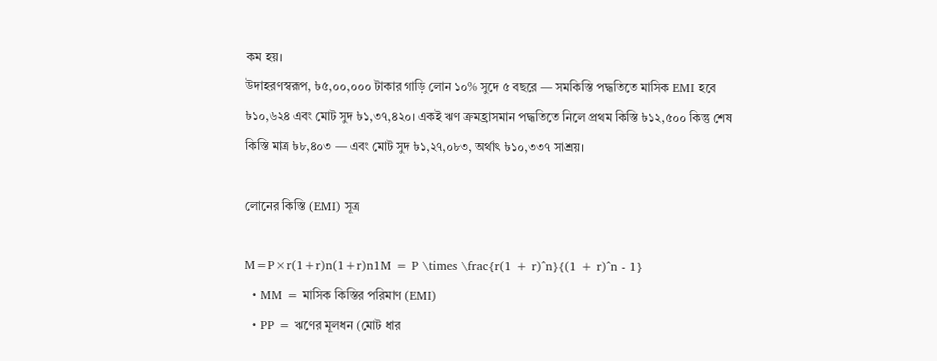কম হয়।
উদাহরণস্বরূপ, ৳৫,০০,০০০ টাকার গাড়ি লোন ১০% সুদে ৫ বছরে — সমকিস্তি পদ্ধতিতে মাসিক EMI হবে ৳১০,৬২৪ এবং মোট সুদ ৳১,৩৭,৪২০। একই ঋণ ক্রমহ্রাসমান পদ্ধতিতে নিলে প্রথম কিস্তি ৳১২,৫০০ কিন্তু শেষ কিস্তি মাত্র ৳৮,৪০৩ — এবং মোট সুদ ৳১,২৭,০৮৩, অর্থাৎ ৳১০,৩৩৭ সাশ্রয়।

লোনের কিস্তি (EMI) সূত্র

M=P×r(1+r)n(1+r)n1M = P \times \frac{r(1 + r)^n}{(1 + r)^n - 1}
  • MM = মাসিক কিস্তির পরিমাণ (EMI)
  • PP = ঋণের মূলধন (মোট ধার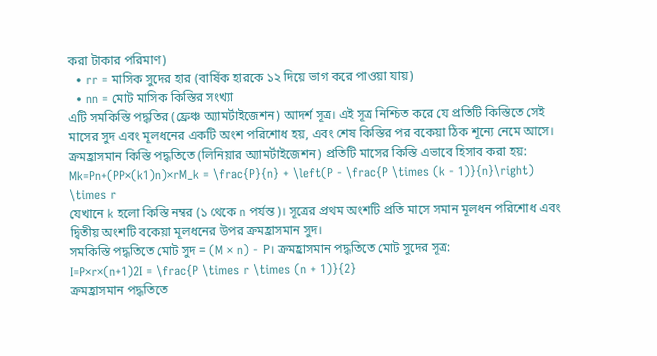করা টাকার পরিমাণ)
  • rr = মাসিক সুদের হার (বার্ষিক হারকে ১২ দিয়ে ভাগ করে পাওয়া যায়)
  • nn = মোট মাসিক কিস্তির সংখ্যা
এটি সমকিস্তি পদ্ধতির (ফ্রেঞ্চ অ্যামর্টাইজেশন) আদর্শ সূত্র। এই সূত্র নিশ্চিত করে যে প্রতিটি কিস্তিতে সেই মাসের সুদ এবং মূলধনের একটি অংশ পরিশোধ হয়, এবং শেষ কিস্তির পর বকেয়া ঠিক শূন্যে নেমে আসে।
ক্রমহ্রাসমান কিস্তি পদ্ধতিতে (লিনিয়ার অ্যামর্টাইজেশন) প্রতিটি মাসের কিস্তি এভাবে হিসাব করা হয়:
Mk=Pn+(PP×(k1)n)×rM_k = \frac{P}{n} + \left(P - \frac{P \times (k - 1)}{n}\right) \times r
যেখানে k হলো কিস্তি নম্বর (১ থেকে n পর্যন্ত)। সূত্রের প্রথম অংশটি প্রতি মাসে সমান মূলধন পরিশোধ এবং দ্বিতীয় অংশটি বকেয়া মূলধনের উপর ক্রমহ্রাসমান সুদ।
সমকিস্তি পদ্ধতিতে মোট সুদ = (M × n) - P। ক্রমহ্রাসমান পদ্ধতিতে মোট সুদের সূত্র:
I=P×r×(n+1)2I = \frac{P \times r \times (n + 1)}{2}
ক্রমহ্রাসমান পদ্ধতিতে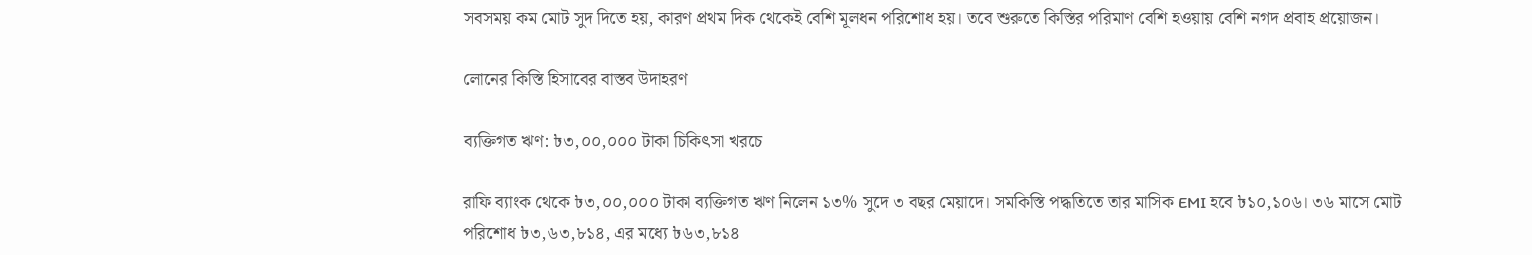সবসময় কম মোট সুদ দিতে হয়, কারণ প্রথম দিক থেকেই বেশি মূলধন পরিশোধ হয়। তবে শুরুতে কিস্তির পরিমাণ বেশি হওয়ায় বেশি নগদ প্রবাহ প্রয়োজন।

লোনের কিস্তি হিসাবের বাস্তব উদাহরণ

ব্যক্তিগত ঋণ: ৳৩,০০,০০০ টাকা চিকিৎসা খরচে

রাফি ব্যাংক থেকে ৳৩,০০,০০০ টাকা ব্যক্তিগত ঋণ নিলেন ১৩% সুদে ৩ বছর মেয়াদে। সমকিস্তি পদ্ধতিতে তার মাসিক EMI হবে ৳১০,১০৬। ৩৬ মাসে মোট পরিশোধ ৳৩,৬৩,৮১৪, এর মধ্যে ৳৬৩,৮১৪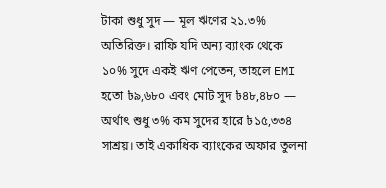টাকা শুধু সুদ — মূল ঋণের ২১.৩% অতিরিক্ত। রাফি যদি অন্য ব্যাংক থেকে ১০% সুদে একই ঋণ পেতেন, তাহলে EMI হতো ৳৯,৬৮০ এবং মোট সুদ ৳৪৮,৪৮০ — অর্থাৎ শুধু ৩% কম সুদের হারে ৳১৫,৩৩৪ সাশ্রয়। তাই একাধিক ব্যাংকের অফার তুলনা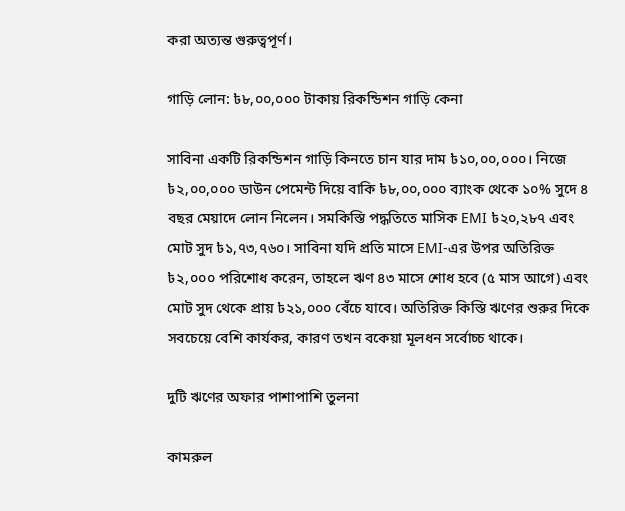করা অত্যন্ত গুরুত্বপূর্ণ।

গাড়ি লোন: ৳৮,০০,০০০ টাকায় রিকন্ডিশন গাড়ি কেনা

সাবিনা একটি রিকন্ডিশন গাড়ি কিনতে চান যার দাম ৳১০,০০,০০০। নিজে ৳২,০০,০০০ ডাউন পেমেন্ট দিয়ে বাকি ৳৮,০০,০০০ ব্যাংক থেকে ১০% সুদে ৪ বছর মেয়াদে লোন নিলেন। সমকিস্তি পদ্ধতিতে মাসিক EMI ৳২০,২৮৭ এবং মোট সুদ ৳১,৭৩,৭৬০। সাবিনা যদি প্রতি মাসে EMI-এর উপর অতিরিক্ত ৳২,০০০ পরিশোধ করেন, তাহলে ঋণ ৪৩ মাসে শোধ হবে (৫ মাস আগে) এবং মোট সুদ থেকে প্রায় ৳২১,০০০ বেঁচে যাবে। অতিরিক্ত কিস্তি ঋণের শুরুর দিকে সবচেয়ে বেশি কার্যকর, কারণ তখন বকেয়া মূলধন সর্বোচ্চ থাকে।

দুটি ঋণের অফার পাশাপাশি তুলনা

কামরুল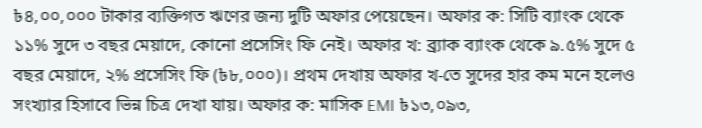৳৪,০০,০০০ টাকার ব্যক্তিগত ঋণের জন্য দুটি অফার পেয়েছেন। অফার ক: সিটি ব্যাংক থেকে ১১% সুদে ৩ বছর মেয়াদে, কোনো প্রসেসিং ফি নেই। অফার খ: ব্র্যাক ব্যাংক থেকে ৯.৫% সুদে ৫ বছর মেয়াদে, ২% প্রসেসিং ফি (৳৮,০০০)। প্রথম দেখায় অফার খ-তে সুদের হার কম মনে হলেও সংখ্যার হিসাবে ভিন্ন চিত্র দেখা যায়। অফার ক: মাসিক EMI ৳১৩,০৯৩,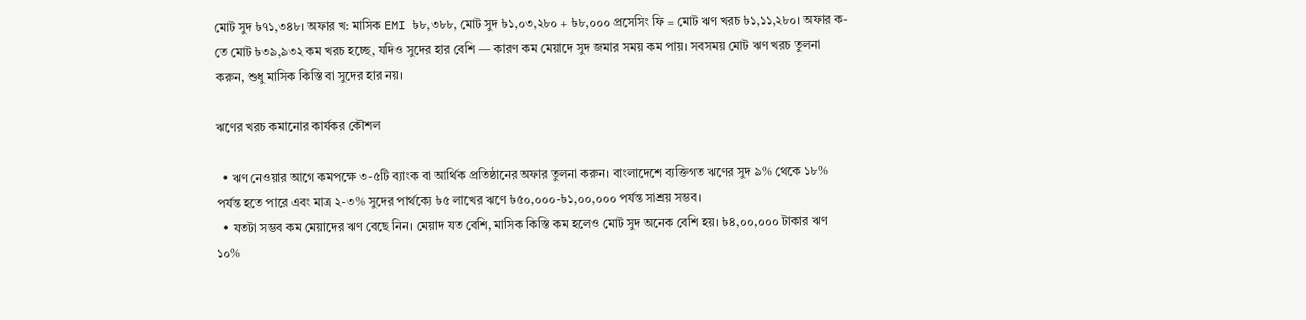মোট সুদ ৳৭১,৩৪৮। অফার খ: মাসিক EMI ৳৮,৩৮৮, মোট সুদ ৳১,০৩,২৮০ + ৳৮,০০০ প্রসেসিং ফি = মোট ঋণ খরচ ৳১,১১,২৮০। অফার ক-তে মোট ৳৩৯,৯৩২ কম খরচ হচ্ছে, যদিও সুদের হার বেশি — কারণ কম মেয়াদে সুদ জমার সময় কম পায়। সবসময় মোট ঋণ খরচ তুলনা করুন, শুধু মাসিক কিস্তি বা সুদের হার নয়।

ঋণের খরচ কমানোর কার্যকর কৌশল

  • ঋণ নেওয়ার আগে কমপক্ষে ৩-৫টি ব্যাংক বা আর্থিক প্রতিষ্ঠানের অফার তুলনা করুন। বাংলাদেশে ব্যক্তিগত ঋণের সুদ ৯% থেকে ১৮% পর্যন্ত হতে পারে এবং মাত্র ২-৩% সুদের পার্থক্যে ৳৫ লাখের ঋণে ৳৫০,০০০-৳১,০০,০০০ পর্যন্ত সাশ্রয় সম্ভব।
  • যতটা সম্ভব কম মেয়াদের ঋণ বেছে নিন। মেয়াদ যত বেশি, মাসিক কিস্তি কম হলেও মোট সুদ অনেক বেশি হয়। ৳৪,০০,০০০ টাকার ঋণ ১০%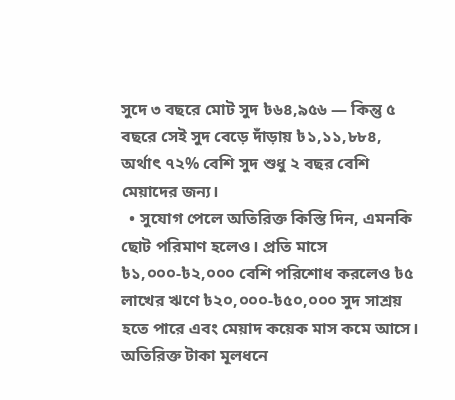সুদে ৩ বছরে মোট সুদ ৳৬৪,৯৫৬ — কিন্তু ৫ বছরে সেই সুদ বেড়ে দাঁড়ায় ৳১,১১,৮৮৪, অর্থাৎ ৭২% বেশি সুদ শুধু ২ বছর বেশি মেয়াদের জন্য।
  • সুযোগ পেলে অতিরিক্ত কিস্তি দিন, এমনকি ছোট পরিমাণ হলেও। প্রতি মাসে ৳১,০০০-৳২,০০০ বেশি পরিশোধ করলেও ৳৫ লাখের ঋণে ৳২০,০০০-৳৫০,০০০ সুদ সাশ্রয় হতে পারে এবং মেয়াদ কয়েক মাস কমে আসে। অতিরিক্ত টাকা মূলধনে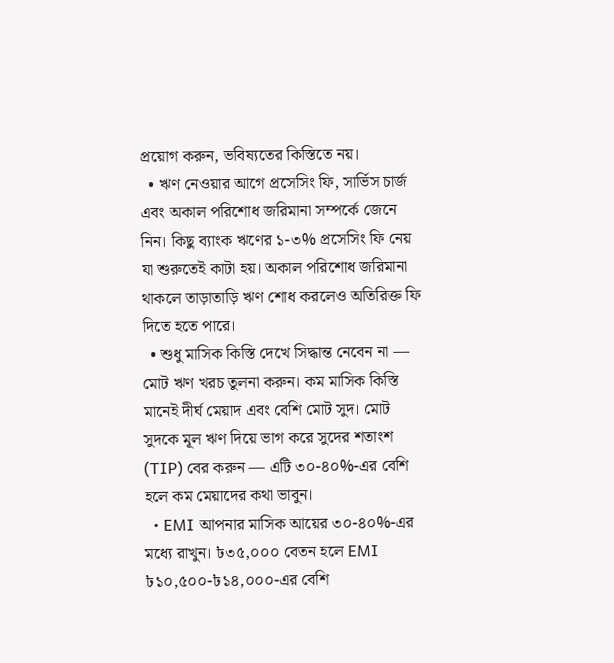প্রয়োগ করুন, ভবিষ্যতের কিস্তিতে নয়।
  • ঋণ নেওয়ার আগে প্রসেসিং ফি, সার্ভিস চার্জ এবং অকাল পরিশোধ জরিমানা সম্পর্কে জেনে নিন। কিছু ব্যাংক ঋণের ১-৩% প্রসেসিং ফি নেয় যা শুরুতেই কাটা হয়। অকাল পরিশোধ জরিমানা থাকলে তাড়াতাড়ি ঋণ শোধ করলেও অতিরিক্ত ফি দিতে হতে পারে।
  • শুধু মাসিক কিস্তি দেখে সিদ্ধান্ত নেবেন না — মোট ঋণ খরচ তুলনা করুন। কম মাসিক কিস্তি মানেই দীর্ঘ মেয়াদ এবং বেশি মোট সুদ। মোট সুদকে মূল ঋণ দিয়ে ভাগ করে সুদের শতাংশ (TIP) বের করুন — এটি ৩০-৪০%-এর বেশি হলে কম মেয়াদের কথা ভাবুন।
  • EMI আপনার মাসিক আয়ের ৩০-৪০%-এর মধ্যে রাখুন। ৳৩৫,০০০ বেতন হলে EMI ৳১০,৫০০-৳১৪,০০০-এর বেশি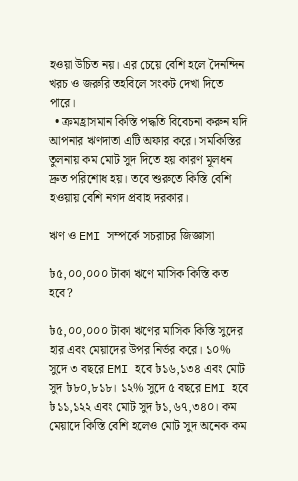হওয়া উচিত নয়। এর চেয়ে বেশি হলে দৈনন্দিন খরচ ও জরুরি তহবিলে সংকট দেখা দিতে পারে।
  • ক্রমহ্রাসমান কিস্তি পদ্ধতি বিবেচনা করুন যদি আপনার ঋণদাতা এটি অফার করে। সমকিস্তির তুলনায় কম মোট সুদ দিতে হয় কারণ মূলধন দ্রুত পরিশোধ হয়। তবে শুরুতে কিস্তি বেশি হওয়ায় বেশি নগদ প্রবাহ দরকার।

ঋণ ও EMI সম্পর্কে সচরাচর জিজ্ঞাসা

৳৫,০০,০০০ টাকা ঋণে মাসিক কিস্তি কত হবে?

৳৫,০০,০০০ টাকা ঋণের মাসিক কিস্তি সুদের হার এবং মেয়াদের উপর নির্ভর করে। ১০% সুদে ৩ বছরে EMI হবে ৳১৬,১৩৪ এবং মোট সুদ ৳৮০,৮১৮। ১২% সুদে ৫ বছরে EMI হবে ৳১১,১২২ এবং মোট সুদ ৳১,৬৭,৩৪০। কম মেয়াদে কিস্তি বেশি হলেও মোট সুদ অনেক কম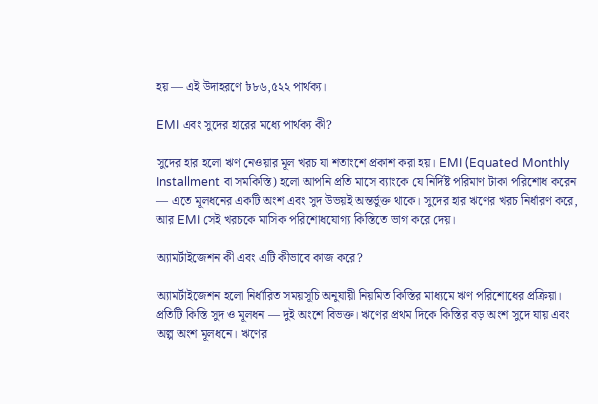হয় — এই উদাহরণে ৳৮৬,৫২২ পার্থক্য।

EMI এবং সুদের হারের মধ্যে পার্থক্য কী?

সুদের হার হলো ঋণ নেওয়ার মূল খরচ যা শতাংশে প্রকাশ করা হয়। EMI (Equated Monthly Installment বা সমকিস্তি) হলো আপনি প্রতি মাসে ব্যাংকে যে নির্দিষ্ট পরিমাণ টাকা পরিশোধ করেন — এতে মূলধনের একটি অংশ এবং সুদ উভয়ই অন্তর্ভুক্ত থাকে। সুদের হার ঋণের খরচ নির্ধারণ করে, আর EMI সেই খরচকে মাসিক পরিশোধযোগ্য কিস্তিতে ভাগ করে দেয়।

অ্যামর্টাইজেশন কী এবং এটি কীভাবে কাজ করে?

অ্যামর্টাইজেশন হলো নির্ধারিত সময়সূচি অনুযায়ী নিয়মিত কিস্তির মাধ্যমে ঋণ পরিশোধের প্রক্রিয়া। প্রতিটি কিস্তি সুদ ও মূলধন — দুই অংশে বিভক্ত। ঋণের প্রথম দিকে কিস্তির বড় অংশ সুদে যায় এবং অল্প অংশ মূলধনে। ঋণের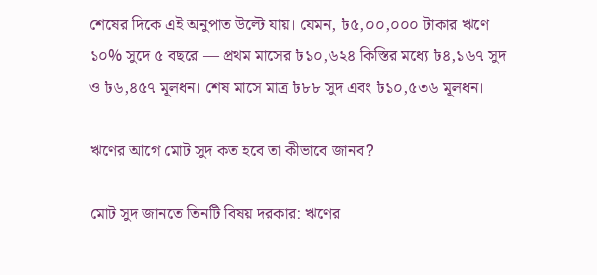শেষের দিকে এই অনুপাত উল্টে যায়। যেমন, ৳৫,০০,০০০ টাকার ঋণে ১০% সুদে ৫ বছরে — প্রথম মাসের ৳১০,৬২৪ কিস্তির মধ্যে ৳৪,১৬৭ সুদ ও ৳৬,৪৫৭ মূলধন। শেষ মাসে মাত্র ৳৮৮ সুদ এবং ৳১০,৫৩৬ মূলধন।

ঋণের আগে মোট সুদ কত হবে তা কীভাবে জানব?

মোট সুদ জানতে তিনটি বিষয় দরকার: ঋণের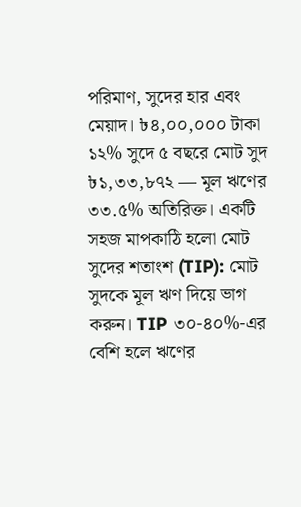পরিমাণ, সুদের হার এবং মেয়াদ। ৳৪,০০,০০০ টাকা ১২% সুদে ৫ বছরে মোট সুদ ৳১,৩৩,৮৭২ — মূল ঋণের ৩৩.৫% অতিরিক্ত। একটি সহজ মাপকাঠি হলো মোট সুদের শতাংশ (TIP): মোট সুদকে মূল ঋণ দিয়ে ভাগ করুন। TIP ৩০-৪০%-এর বেশি হলে ঋণের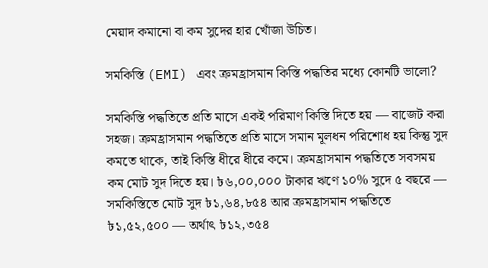মেয়াদ কমানো বা কম সুদের হার খোঁজা উচিত।

সমকিস্তি (EMI) এবং ক্রমহ্রাসমান কিস্তি পদ্ধতির মধ্যে কোনটি ভালো?

সমকিস্তি পদ্ধতিতে প্রতি মাসে একই পরিমাণ কিস্তি দিতে হয় — বাজেট করা সহজ। ক্রমহ্রাসমান পদ্ধতিতে প্রতি মাসে সমান মূলধন পরিশোধ হয় কিন্তু সুদ কমতে থাকে, তাই কিস্তি ধীরে ধীরে কমে। ক্রমহ্রাসমান পদ্ধতিতে সবসময় কম মোট সুদ দিতে হয়। ৳৬,০০,০০০ টাকার ঋণে ১০% সুদে ৫ বছরে — সমকিস্তিতে মোট সুদ ৳১,৬৪,৮৫৪ আর ক্রমহ্রাসমান পদ্ধতিতে ৳১,৫২,৫০০ — অর্থাৎ ৳১২,৩৫৪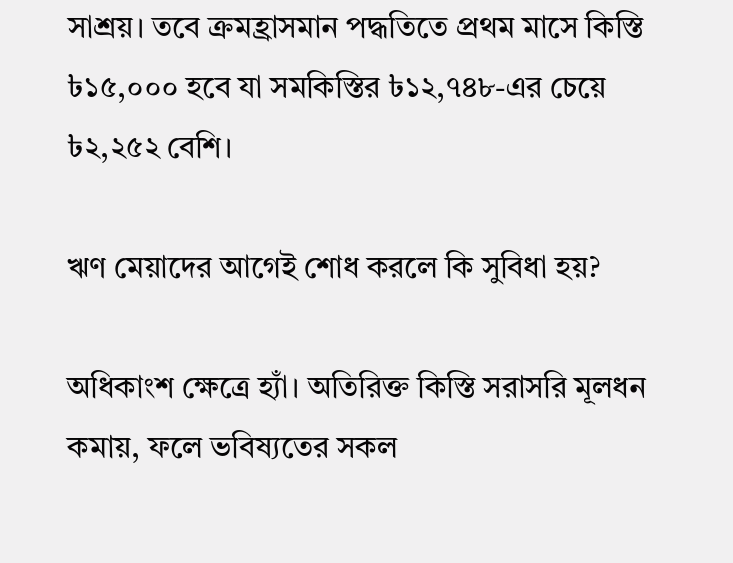সাশ্রয়। তবে ক্রমহ্রাসমান পদ্ধতিতে প্রথম মাসে কিস্তি ৳১৫,০০০ হবে যা সমকিস্তির ৳১২,৭৪৮-এর চেয়ে ৳২,২৫২ বেশি।

ঋণ মেয়াদের আগেই শোধ করলে কি সুবিধা হয়?

অধিকাংশ ক্ষেত্রে হ্যাঁ। অতিরিক্ত কিস্তি সরাসরি মূলধন কমায়, ফলে ভবিষ্যতের সকল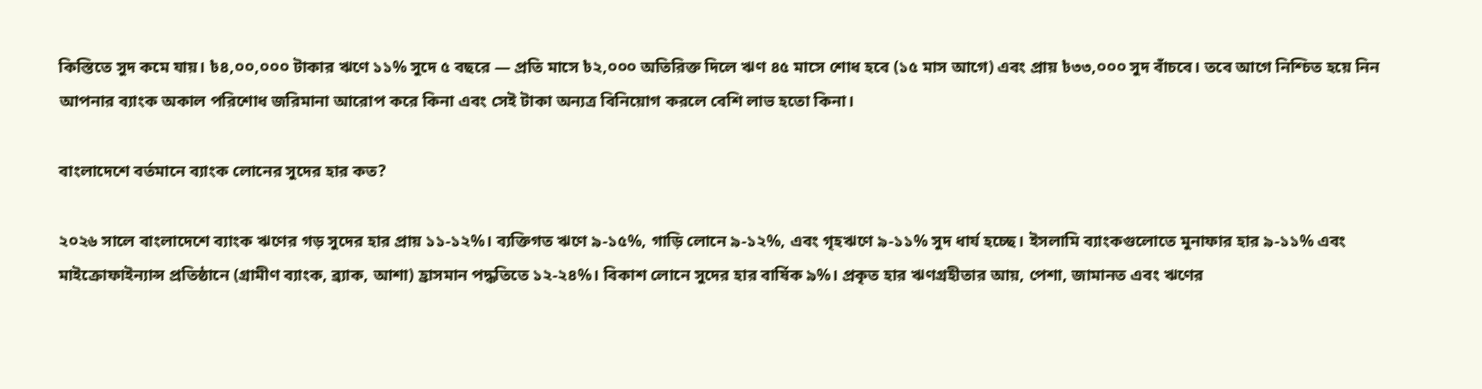কিস্তিতে সুদ কমে যায়। ৳৪,০০,০০০ টাকার ঋণে ১১% সুদে ৫ বছরে — প্রতি মাসে ৳২,০০০ অতিরিক্ত দিলে ঋণ ৪৫ মাসে শোধ হবে (১৫ মাস আগে) এবং প্রায় ৳৩৩,০০০ সুদ বাঁচবে। তবে আগে নিশ্চিত হয়ে নিন আপনার ব্যাংক অকাল পরিশোধ জরিমানা আরোপ করে কিনা এবং সেই টাকা অন্যত্র বিনিয়োগ করলে বেশি লাভ হতো কিনা।

বাংলাদেশে বর্তমানে ব্যাংক লোনের সুদের হার কত?

২০২৬ সালে বাংলাদেশে ব্যাংক ঋণের গড় সুদের হার প্রায় ১১-১২%। ব্যক্তিগত ঋণে ৯-১৫%, গাড়ি লোনে ৯-১২%, এবং গৃহঋণে ৯-১১% সুদ ধার্য হচ্ছে। ইসলামি ব্যাংকগুলোতে মুনাফার হার ৯-১১% এবং মাইক্রোফাইন্যান্স প্রতিষ্ঠানে (গ্রামীণ ব্যাংক, ব্র্যাক, আশা) হ্রাসমান পদ্ধতিতে ১২-২৪%। বিকাশ লোনে সুদের হার বার্ষিক ৯%। প্রকৃত হার ঋণগ্রহীতার আয়, পেশা, জামানত এবং ঋণের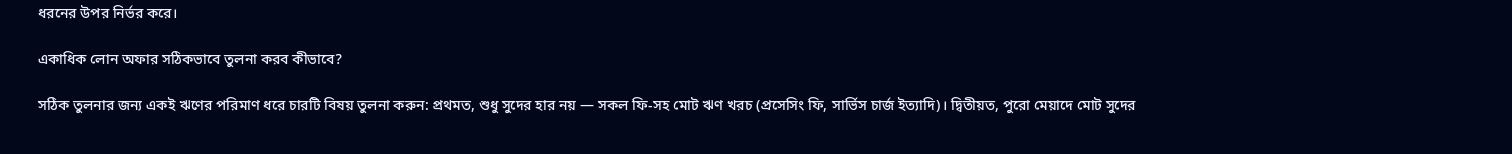ধরনের উপর নির্ভর করে।

একাধিক লোন অফার সঠিকভাবে তুলনা করব কীভাবে?

সঠিক তুলনার জন্য একই ঋণের পরিমাণ ধরে চারটি বিষয় তুলনা করুন: প্রথমত, শুধু সুদের হার নয় — সকল ফি-সহ মোট ঋণ খরচ (প্রসেসিং ফি, সার্ভিস চার্জ ইত্যাদি)। দ্বিতীয়ত, পুরো মেয়াদে মোট সুদের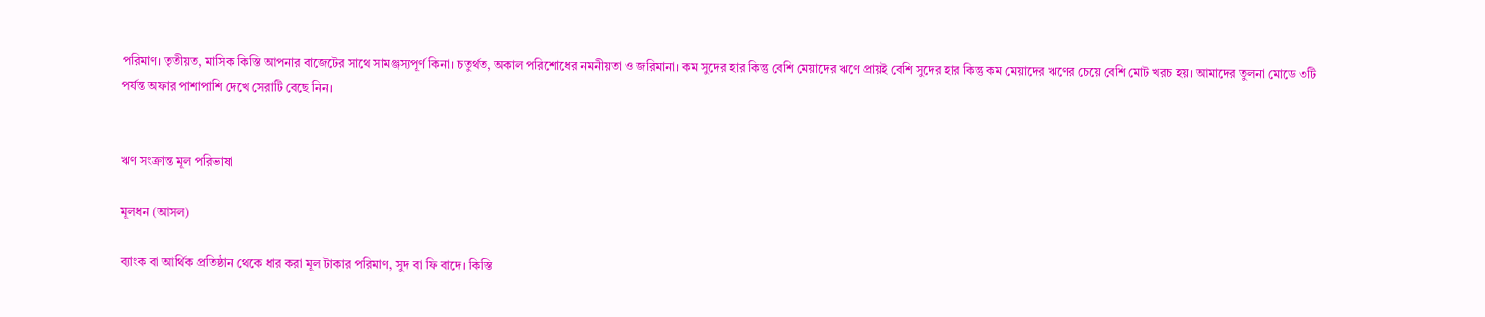পরিমাণ। তৃতীয়ত, মাসিক কিস্তি আপনার বাজেটের সাথে সামঞ্জস্যপূর্ণ কিনা। চতুর্থত, অকাল পরিশোধের নমনীয়তা ও জরিমানা। কম সুদের হার কিন্তু বেশি মেয়াদের ঋণে প্রায়ই বেশি সুদের হার কিন্তু কম মেয়াদের ঋণের চেয়ে বেশি মোট খরচ হয়। আমাদের তুলনা মোডে ৩টি পর্যন্ত অফার পাশাপাশি দেখে সেরাটি বেছে নিন।


ঋণ সংক্রান্ত মূল পরিভাষা

মূলধন (আসল)

ব্যাংক বা আর্থিক প্রতিষ্ঠান থেকে ধার করা মূল টাকার পরিমাণ, সুদ বা ফি বাদে। কিস্তি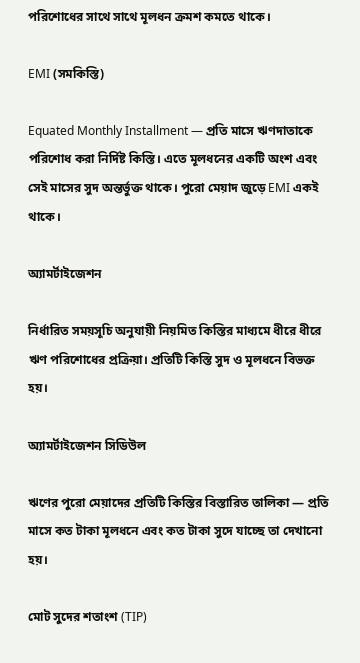পরিশোধের সাথে সাথে মূলধন ক্রমশ কমতে থাকে।

EMI (সমকিস্তি)

Equated Monthly Installment — প্রতি মাসে ঋণদাতাকে পরিশোধ করা নির্দিষ্ট কিস্তি। এতে মূলধনের একটি অংশ এবং সেই মাসের সুদ অন্তর্ভুক্ত থাকে। পুরো মেয়াদ জুড়ে EMI একই থাকে।

অ্যামর্টাইজেশন

নির্ধারিত সময়সূচি অনুযায়ী নিয়মিত কিস্তির মাধ্যমে ধীরে ধীরে ঋণ পরিশোধের প্রক্রিয়া। প্রতিটি কিস্তি সুদ ও মূলধনে বিভক্ত হয়।

অ্যামর্টাইজেশন সিডিউল

ঋণের পুরো মেয়াদের প্রতিটি কিস্তির বিস্তারিত তালিকা — প্রতি মাসে কত টাকা মূলধনে এবং কত টাকা সুদে যাচ্ছে তা দেখানো হয়।

মোট সুদের শতাংশ (TIP)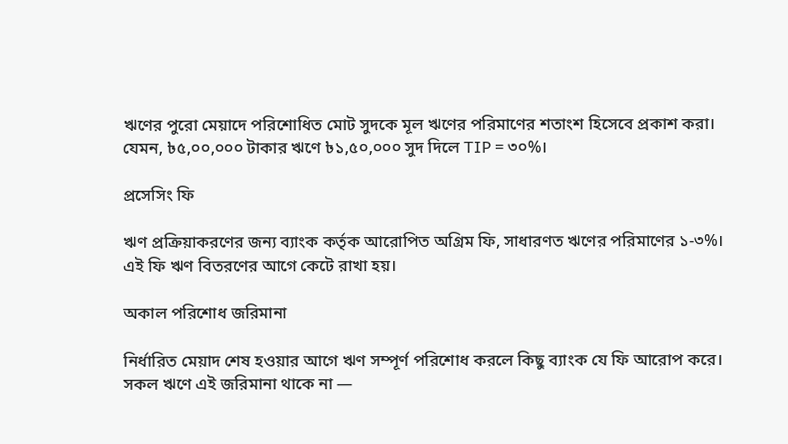ঋণের পুরো মেয়াদে পরিশোধিত মোট সুদকে মূল ঋণের পরিমাণের শতাংশ হিসেবে প্রকাশ করা। যেমন, ৳৫,০০,০০০ টাকার ঋণে ৳১,৫০,০০০ সুদ দিলে TIP = ৩০%।

প্রসেসিং ফি

ঋণ প্রক্রিয়াকরণের জন্য ব্যাংক কর্তৃক আরোপিত অগ্রিম ফি, সাধারণত ঋণের পরিমাণের ১-৩%। এই ফি ঋণ বিতরণের আগে কেটে রাখা হয়।

অকাল পরিশোধ জরিমানা

নির্ধারিত মেয়াদ শেষ হওয়ার আগে ঋণ সম্পূর্ণ পরিশোধ করলে কিছু ব্যাংক যে ফি আরোপ করে। সকল ঋণে এই জরিমানা থাকে না —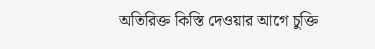অতিরিক্ত কিস্তি দেওয়ার আগে চুক্তি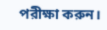পরীক্ষা করুন।